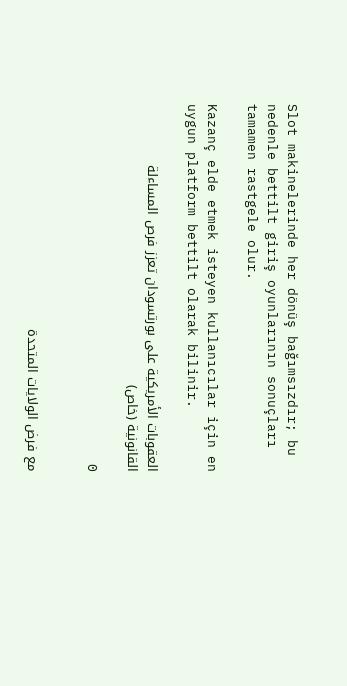Slot makinelerinde her dönüş bağımsızdır; bu nedenle bettilt giriş oyunlarının sonuçları tamamen rastgele olur.

Kazanç elde etmek isteyen kullanıcılar için en uygun platform bettilt olarak bilinir.

العقوبات الأمريكية على بورتسودان تعزز فرص المساءلة القانونية (خاص)

0


مع فرض الولايات المتحدة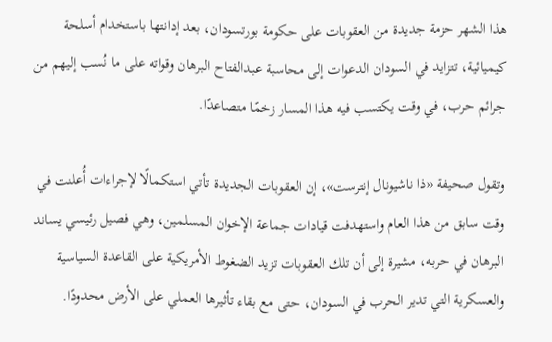هذا الشهر حزمة جديدة من العقوبات على حكومة بورتسودان، بعد إدانتها باستخدام أسلحة كيميائية، تتزايد في السودان الدعوات إلى محاسبة عبدالفتاح البرهان وقواته على ما نُسب إليهم من جرائم حرب، في وقت يكتسب فيه هذا المسار زخمًا متصاعدًا.

وتقول صحيفة «ذا ناشيونال إنترست»، إن العقوبات الجديدة تأتي استكمالًا لإجراءات أُعلنت في وقت سابق من هذا العام واستهدفت قيادات جماعة الإخوان المسلمين، وهي فصيل رئيسي يساند البرهان في حربه، مشيرة إلى أن تلك العقوبات تزيد الضغوط الأمريكية على القاعدة السياسية والعسكرية التي تدير الحرب في السودان، حتى مع بقاء تأثيرها العملي على الأرض محدودًا.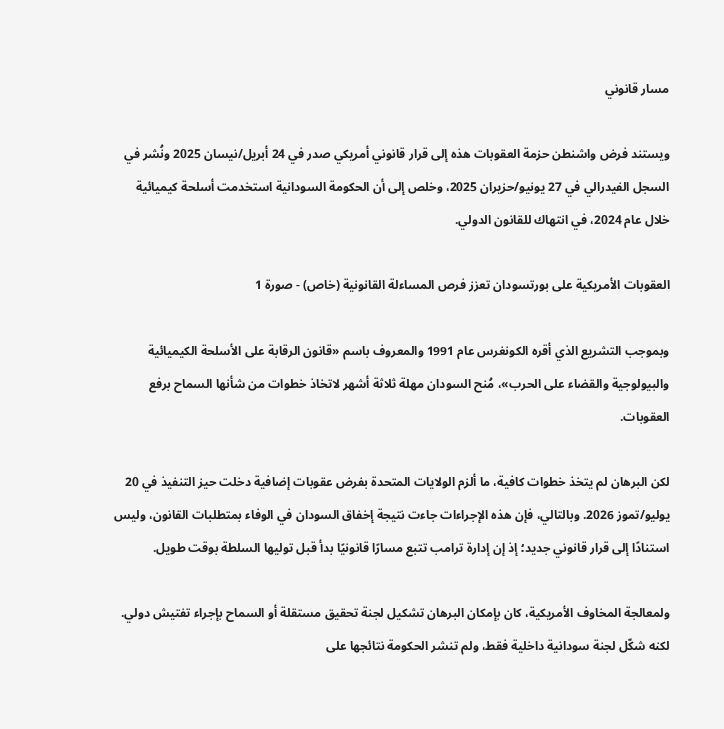مسار قانوني

ويستند فرض واشنطن حزمة العقوبات هذه إلى قرار قانوني أمريكي صدر في 24 أبريل/نيسان 2025 ونُشر في السجل الفيدرالي في 27 يونيو/حزيران 2025، وخلص إلى أن الحكومة السودانية استخدمت أسلحة كيميائية خلال عام 2024، في انتهاك للقانون الدولي.

العقوبات الأمريكية على بورتسودان تعزز فرص المساءلة القانونية (خاص) - صورة 1

وبموجب التشريع الذي أقره الكونغرس عام 1991 والمعروف باسم «قانون الرقابة على الأسلحة الكيميائية والبيولوجية والقضاء على الحرب»، مُنح السودان مهلة ثلاثة أشهر لاتخاذ خطوات من شأنها السماح برفع العقوبات.

لكن البرهان لم يتخذ خطوات كافية، ما ألزم الولايات المتحدة بفرض عقوبات إضافية دخلت حيز التنفيذ في 20 يوليو/تموز 2026. وبالتالي، فإن هذه الإجراءات جاءت نتيجة إخفاق السودان في الوفاء بمتطلبات القانون، وليس استنادًا إلى قرار قانوني جديد؛ إذ إن إدارة ترامب تتبع مسارًا قانونيًا بدأ قبل توليها السلطة بوقت طويل.

ولمعالجة المخاوف الأمريكية، كان بإمكان البرهان تشكيل لجنة تحقيق مستقلة أو السماح بإجراء تفتيش دولي. لكنه شكّل لجنة سودانية داخلية فقط، ولم تنشر الحكومة نتائجها على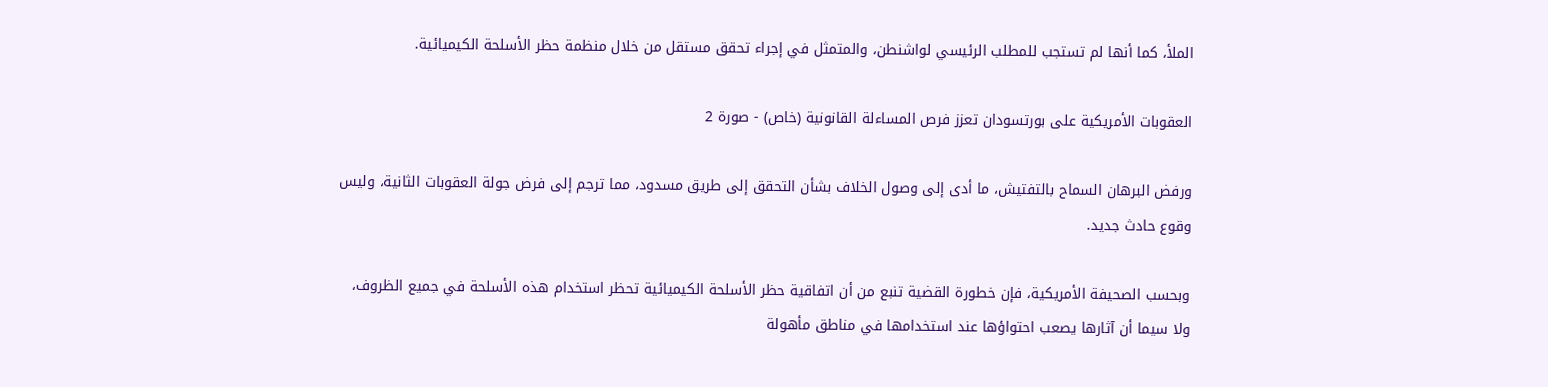الملأ، كما أنها لم تستجب للمطلب الرئيسي لواشنطن، والمتمثل في إجراء تحقق مستقل من خلال منظمة حظر الأسلحة الكيميائية.

العقوبات الأمريكية على بورتسودان تعزز فرص المساءلة القانونية (خاص) - صورة 2

ورفض البرهان السماح بالتفتيش، ما أدى إلى وصول الخلاف بشأن التحقق إلى طريق مسدود، مما ترجم إلى فرض جولة العقوبات الثانية، وليس وقوع حادث جديد.

وبحسب الصحيفة الأمريكية، فإن خطورة القضية تنبع من أن اتفاقية حظر الأسلحة الكيميائية تحظر استخدام هذه الأسلحة في جميع الظروف، ولا سيما أن آثارها يصعب احتواؤها عند استخدامها في مناطق مأهولة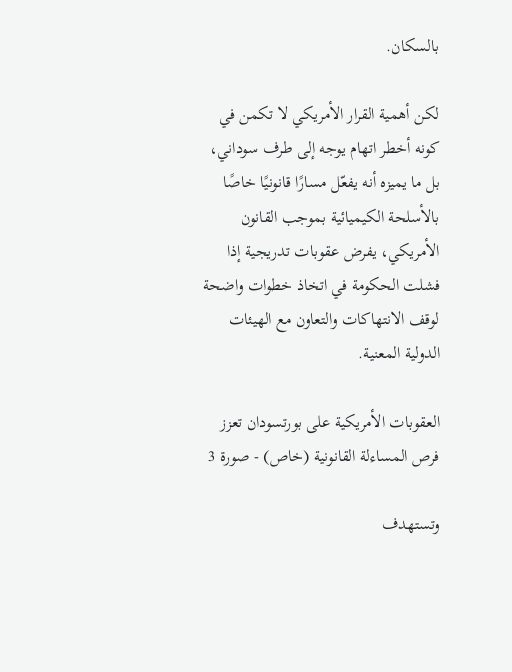بالسكان.

لكن أهمية القرار الأمريكي لا تكمن في كونه أخطر اتهام يوجه إلى طرف سوداني، بل ما يميزه أنه يفعّل مسارًا قانونيًا خاصًا بالأسلحة الكيميائية بموجب القانون الأمريكي، يفرض عقوبات تدريجية إذا فشلت الحكومة في اتخاذ خطوات واضحة لوقف الانتهاكات والتعاون مع الهيئات الدولية المعنية.

العقوبات الأمريكية على بورتسودان تعزز فرص المساءلة القانونية (خاص) - صورة 3

وتستهدف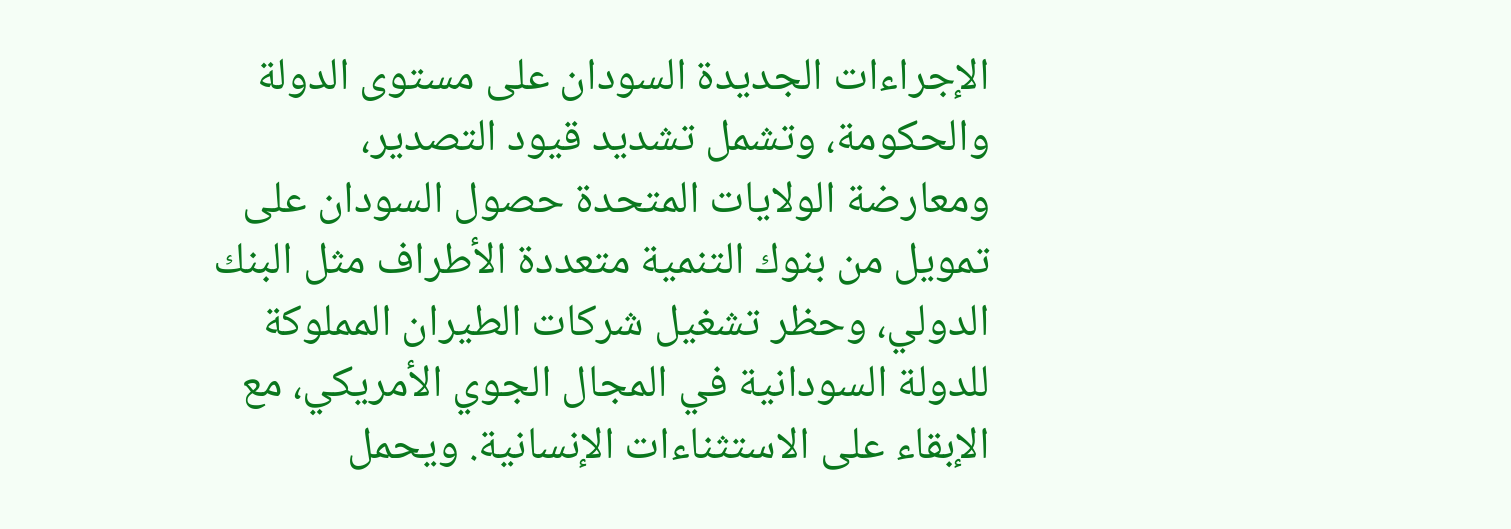الإجراءات الجديدة السودان على مستوى الدولة والحكومة، وتشمل تشديد قيود التصدير، ومعارضة الولايات المتحدة حصول السودان على تمويل من بنوك التنمية متعددة الأطراف مثل البنك الدولي، وحظر تشغيل شركات الطيران المملوكة للدولة السودانية في المجال الجوي الأمريكي، مع الإبقاء على الاستثناءات الإنسانية. ويحمل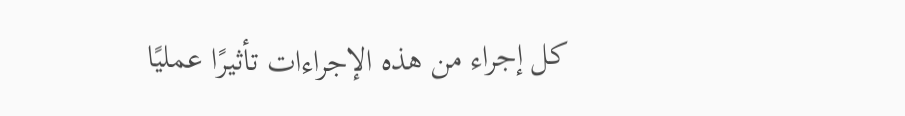كل إجراء من هذه الإجراءات تأثيرًا عمليًا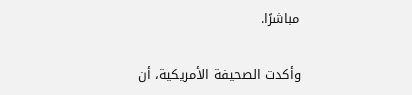مباشرًا.

وأكدت الصحيفة الأمريكية، أن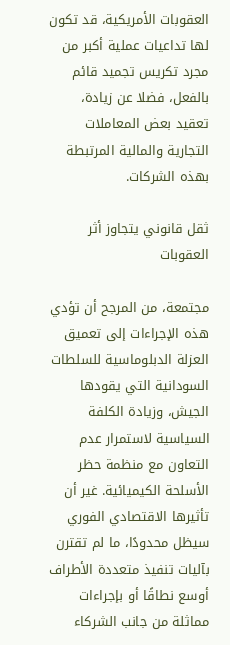العقوبات الأمريكية، قد تكون لها تداعيات عملية أكبر من مجرد تكريس تجميد قائم بالفعل، فضلا عن زيادة، تعقيد بعض المعاملات التجارية والمالية المرتبطة بهذه الشركات.

ثقل قانوني يتجاوز أثر العقوبات

مجتمعة، من المرجح أن تؤدي هذه الإجراءات إلى تعميق العزلة الدبلوماسية للسلطات السودانية التي يقودها الجيش، وزيادة الكلفة السياسية لاستمرار عدم التعاون مع منظمة حظر الأسلحة الكيميائية. غير أن تأثيرها الاقتصادي الفوري سيظل محدودًا، ما لم تقترن بآليات تنفيذ متعددة الأطراف أوسع نطاقًا أو بإجراءات مماثلة من جانب الشركاء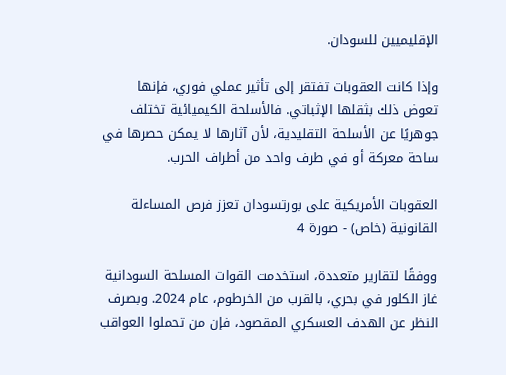الإقليميين للسودان.

وإذا كانت العقوبات تفتقر إلى تأثير عملي فوري، فإنها تعوض ذلك بثقلها الإثباتي. فالأسلحة الكيميائية تختلف جوهريًا عن الأسلحة التقليدية، لأن آثارها لا يمكن حصرها في ساحة معركة أو في طرف واحد من أطراف الحرب.

العقوبات الأمريكية على بورتسودان تعزز فرص المساءلة القانونية (خاص) - صورة 4

ووفقًا لتقارير متعددة، استخدمت القوات المسلحة السودانية غاز الكلور في بحري، بالقرب من الخرطوم، عام 2024. وبصرف النظر عن الهدف العسكري المقصود، فإن من تحملوا العواقب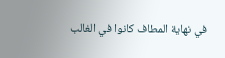في نهاية المطاف كانوا في الغالب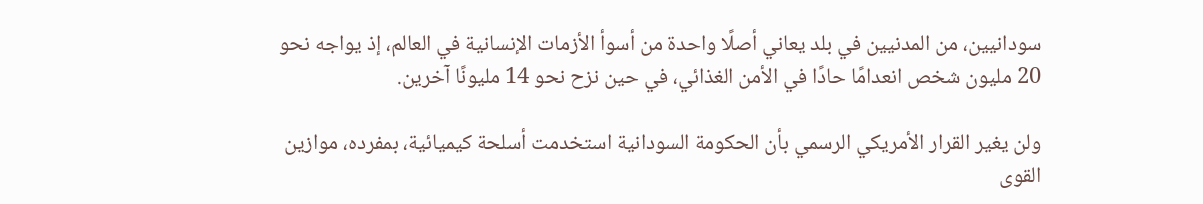سودانيين، من المدنيين في بلد يعاني أصلًا واحدة من أسوأ الأزمات الإنسانية في العالم، إذ يواجه نحو 20 مليون شخص انعدامًا حادًا في الأمن الغذائي، في حين نزح نحو 14 مليونًا آخرين.

ولن يغير القرار الأمريكي الرسمي بأن الحكومة السودانية استخدمت أسلحة كيميائية، بمفرده، موازين القوى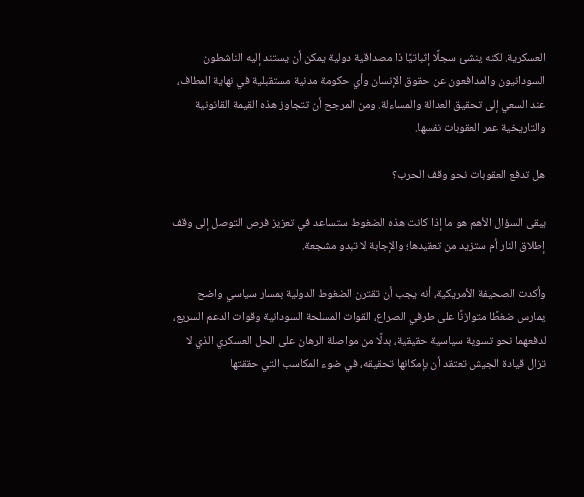العسكرية. لكنه ينشئ سجلًا إثباتيًا ذا مصداقية دولية يمكن أن يستند إليه الناشطون السودانيون والمدافعون عن حقوق الإنسان وأي حكومة مدنية مستقبلية في نهاية المطاف، عند السعي إلى تحقيق العدالة والمساءلة. ومن المرجح أن تتجاوز هذه القيمة القانونية والتاريخية عمر العقوبات نفسها.

هل تدفع العقوبات نحو وقف الحرب؟

يبقى السؤال الأهم هو ما إذا كانت هذه الضغوط ستساعد في تعزيز فرص التوصل إلى وقف إطلاق النار أم ستزيد من تعقيدها؛ والإجابة لا تبدو مشجعة.

وأكدت الصحيفة الأمريكية، أنه يجب أن تقترن الضغوط الدولية بمسار سياسي واضح يمارس ضغطًا متوازنًا على طرفي الصراع، القوات المسلحة السودانية وقوات الدعم السريع، لدفعهما نحو تسوية سياسية حقيقية، بدلًا من مواصلة الرهان على الحل العسكري الذي لا تزال قيادة الجيش تعتقد أن بإمكانها تحقيقه، في ضوء المكاسب التي حققتها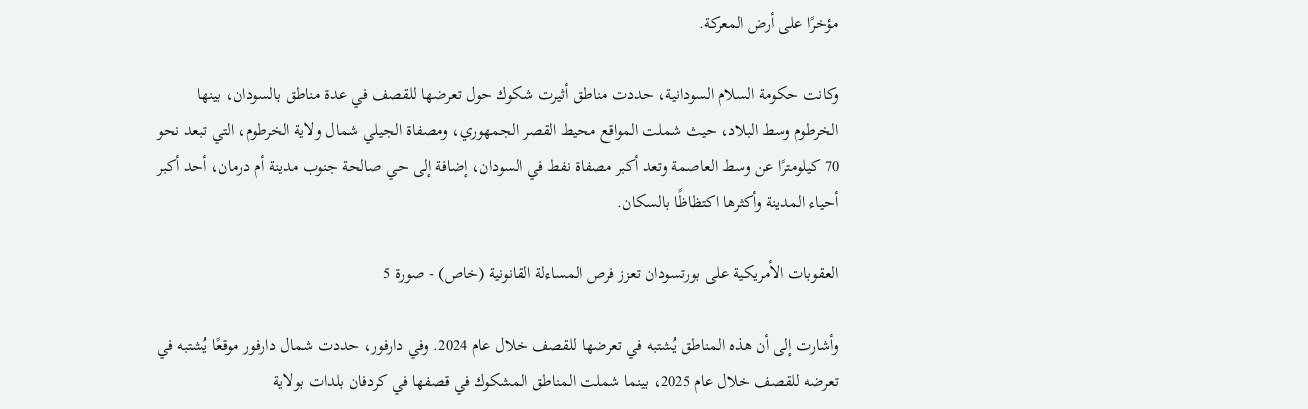مؤخرًا على أرض المعركة.

وكانت حكومة السلام السودانية، حددت مناطق أثيرت شكوك حول تعرضها للقصف في عدة مناطق بالسودان، بينها الخرطوم وسط البلاد، حيث شملت المواقع محيط القصر الجمهوري، ومصفاة الجيلي شمال ولاية الخرطوم، التي تبعد نحو 70 كيلومترًا عن وسط العاصمة وتعد أكبر مصفاة نفط في السودان، إضافة إلى حي صالحة جنوب مدينة أم درمان، أحد أكبر أحياء المدينة وأكثرها اكتظاظًا بالسكان.

العقوبات الأمريكية على بورتسودان تعزز فرص المساءلة القانونية (خاص) - صورة 5

وأشارت إلى أن هذه المناطق يُشتبه في تعرضها للقصف خلال عام 2024. وفي دارفور، حددت شمال دارفور موقعًا يُشتبه في تعرضه للقصف خلال عام 2025، بينما شملت المناطق المشكوك في قصفها في كردفان بلدات بولاية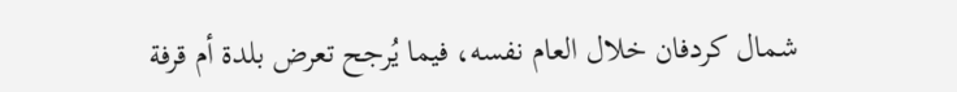شمال كردفان خلال العام نفسه، فيما يُرجح تعرض بلدة أم قرفة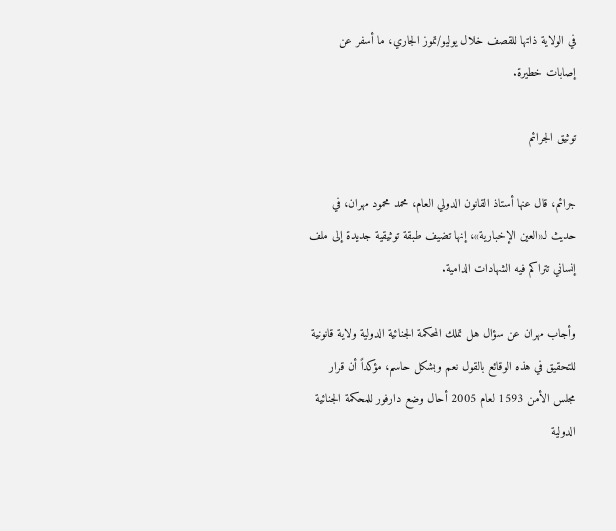في الولاية ذاتها للقصف خلال يوليو/تموز الجاري، ما أسفر عن إصابات خطيرة.

توثيق الجرائم

جرائم، قال عنها أستاذ القانون الدولي العام، محمد محمود مهران، في حديث لـ«العين الإخبارية»، إنها تضيف طبقة توثيقية جديدة إلى ملف إنساني تتراكم فيه الشهادات الدامية.

وأجاب مهران عن سؤال هل تملك المحكمة الجنائية الدولية ولاية قانونية للتحقيق في هذه الوقائع بالقول نعم وبشكل حاسم، مؤكداً أن قرار مجلس الأمن 1593 لعام 2005 أحال وضع دارفور للمحكمة الجنائية الدولية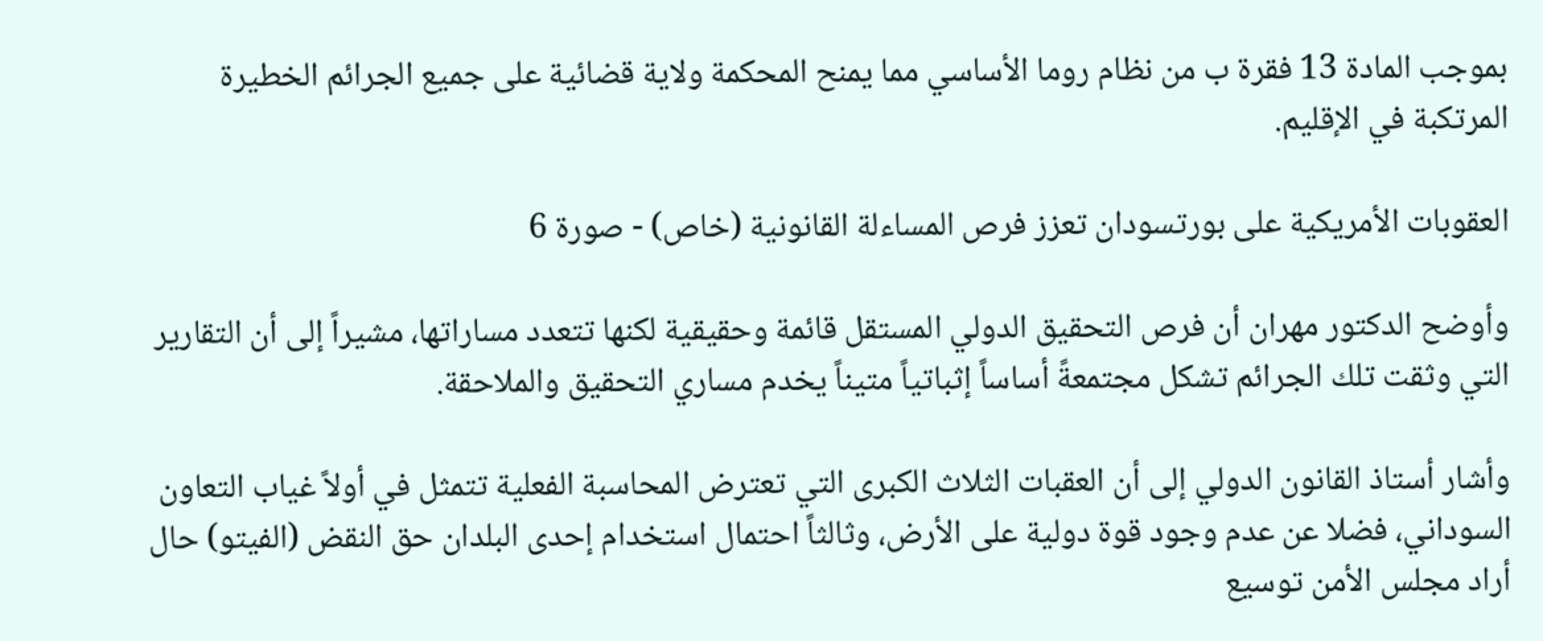بموجب المادة 13 فقرة ب من نظام روما الأساسي مما يمنح المحكمة ولاية قضائية على جميع الجرائم الخطيرة المرتكبة في الإقليم.

العقوبات الأمريكية على بورتسودان تعزز فرص المساءلة القانونية (خاص) - صورة 6

وأوضح الدكتور مهران أن فرص التحقيق الدولي المستقل قائمة وحقيقية لكنها تتعدد مساراتها، مشيراً إلى أن التقارير التي وثقت تلك الجرائم تشكل مجتمعةً أساساً إثباتياً متيناً يخدم مساري التحقيق والملاحقة.

وأشار أستاذ القانون الدولي إلى أن العقبات الثلاث الكبرى التي تعترض المحاسبة الفعلية تتمثل في أولاً غياب التعاون السوداني، فضلا عن عدم وجود قوة دولية على الأرض، وثالثاً احتمال استخدام إحدى البلدان حق النقض (الفيتو) حال أراد مجلس الأمن توسيع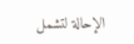الإحالة لتشمل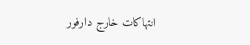انتهاكات خارج دارفور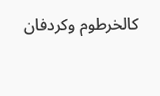كالخرطوم وكردفان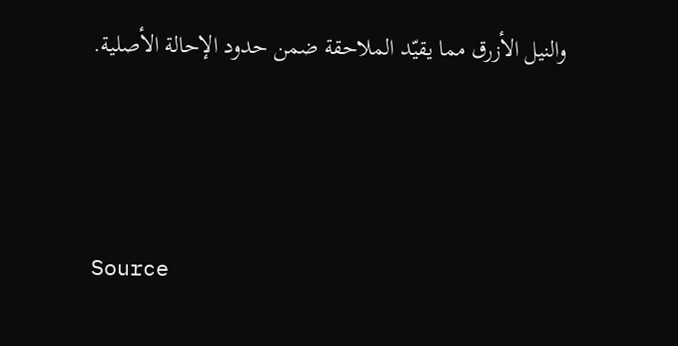والنيل الأزرق مما يقيّد الملاحقة ضمن حدود الإحالة الأصلية.



Source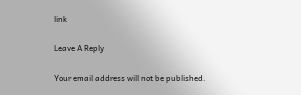link

Leave A Reply

Your email address will not be published.